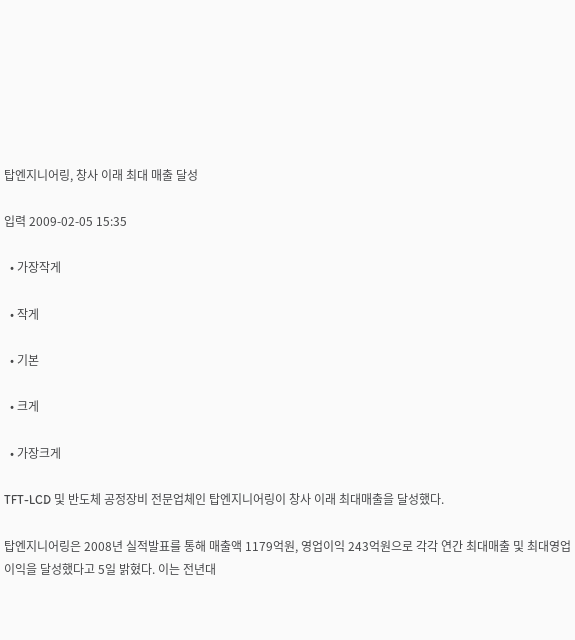탑엔지니어링, 창사 이래 최대 매출 달성

입력 2009-02-05 15:35

  • 가장작게

  • 작게

  • 기본

  • 크게

  • 가장크게

TFT-LCD 및 반도체 공정장비 전문업체인 탑엔지니어링이 창사 이래 최대매출을 달성했다.

탑엔지니어링은 2008년 실적발표를 통해 매출액 1179억원, 영업이익 243억원으로 각각 연간 최대매출 및 최대영업이익을 달성했다고 5일 밝혔다. 이는 전년대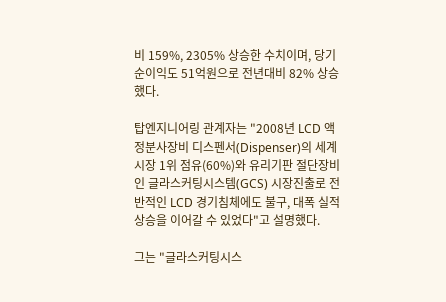비 159%, 2305% 상승한 수치이며, 당기순이익도 51억원으로 전년대비 82% 상승했다.

탑엔지니어링 관계자는 "2008년 LCD 액정분사장비 디스펜서(Dispenser)의 세계시장 1위 점유(60%)와 유리기판 절단장비인 글라스커팅시스템(GCS) 시장진출로 전반적인 LCD 경기침체에도 불구, 대폭 실적상승을 이어갈 수 있었다"고 설명했다.

그는 "글라스커팅시스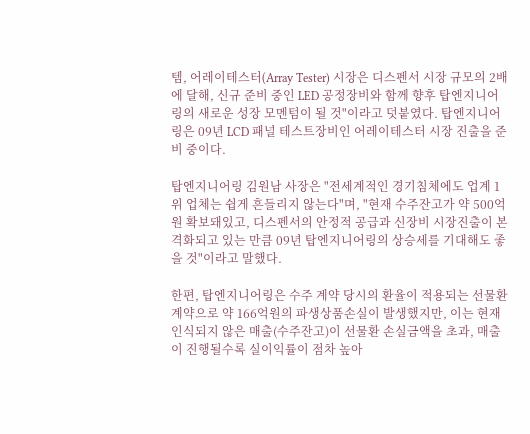템, 어레이테스터(Array Tester) 시장은 디스펜서 시장 규모의 2배에 달해, 신규 준비 중인 LED 공정장비와 함께 향후 탑엔지니어링의 새로운 성장 모멘텀이 될 것"이라고 덧붙였다. 탑엔지니어링은 09년 LCD 패널 테스트장비인 어레이테스터 시장 진출을 준비 중이다.

탑엔지니어링 김원남 사장은 "전세계적인 경기침체에도 업계 1위 업체는 쉽게 흔들리지 않는다"며, "현재 수주잔고가 약 500억원 확보돼있고, 디스펜서의 안정적 공급과 신장비 시장진출이 본격화되고 있는 만큼 09년 탑엔지니어링의 상승세를 기대해도 좋을 것"이라고 말했다.

한편, 탑엔지니어링은 수주 계약 당시의 환율이 적용되는 선물환 계약으로 약 166억원의 파생상품손실이 발생했지만, 이는 현재 인식되지 않은 매출(수주잔고)이 선물환 손실금액을 초과, 매출이 진행될수록 실이익률이 점차 높아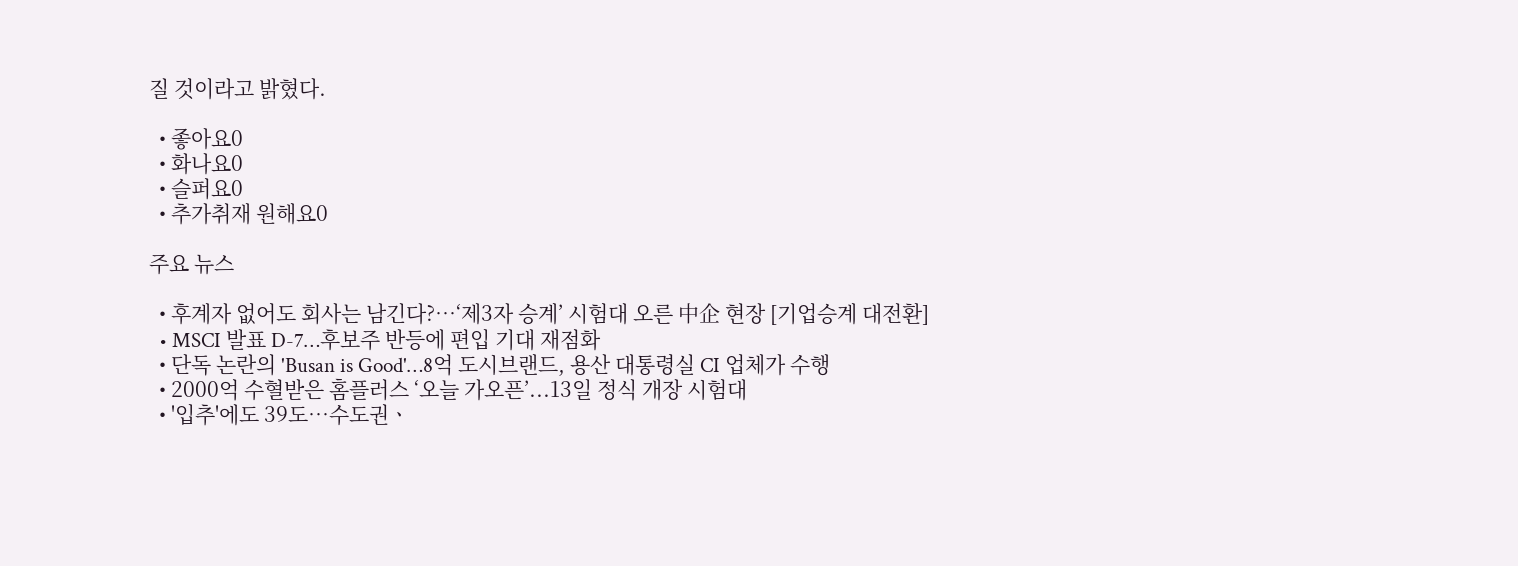질 것이라고 밝혔다.

  • 좋아요0
  • 화나요0
  • 슬퍼요0
  • 추가취재 원해요0

주요 뉴스

  • 후계자 없어도 회사는 남긴다?…‘제3자 승계’ 시험대 오른 中企 현장 [기업승계 대전환]
  • MSCI 발표 D-7…후보주 반등에 편입 기대 재점화
  • 단독 논란의 'Busan is Good'…8억 도시브랜드, 용산 대통령실 CI 업체가 수행
  • 2000억 수혈받은 홈플러스 ‘오늘 가오픈’...13일 정식 개장 시험대
  • '입추'에도 39도⋯수도권ㆍ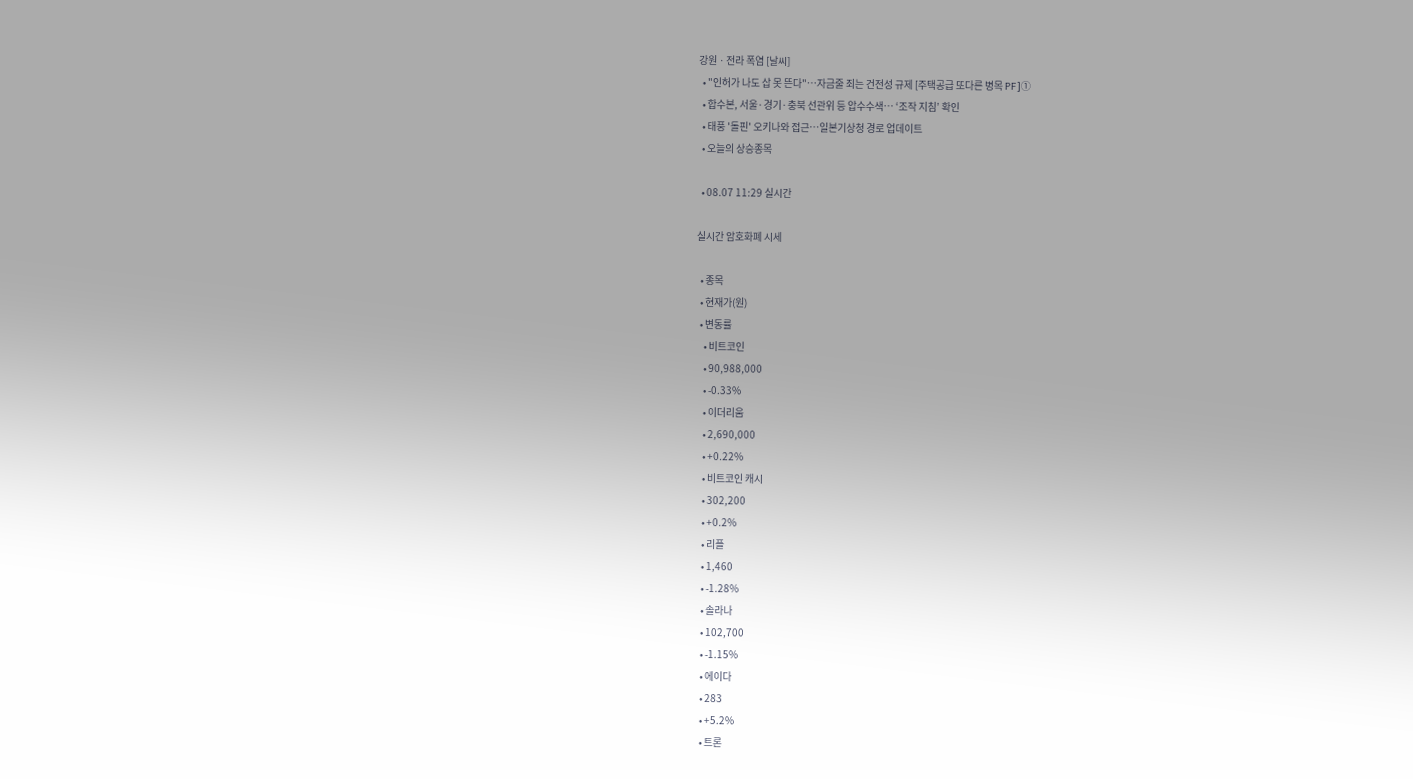강원ㆍ전라 폭염 [날씨]
  • "인허가 나도 삽 못 뜬다"…자금줄 죄는 건전성 규제 [주택공급 또다른 병목 PF]①
  • 합수본, 서울·경기·충북 선관위 등 압수수색… ‘조작 지침’ 확인
  • 태풍 '돌핀' 오키나와 접근…일본기상청 경로 업데이트
  • 오늘의 상승종목

  • 08.07 11:29 실시간

실시간 암호화폐 시세

  • 종목
  • 현재가(원)
  • 변동률
    • 비트코인
    • 90,988,000
    • -0.33%
    • 이더리움
    • 2,690,000
    • +0.22%
    • 비트코인 캐시
    • 302,200
    • +0.2%
    • 리플
    • 1,460
    • -1.28%
    • 솔라나
    • 102,700
    • -1.15%
    • 에이다
    • 283
    • +5.2%
    • 트론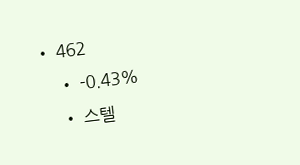• 462
    • -0.43%
    • 스텔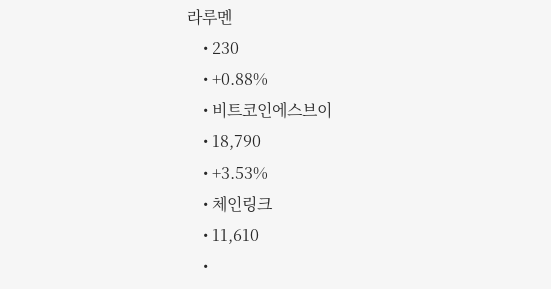라루멘
    • 230
    • +0.88%
    • 비트코인에스브이
    • 18,790
    • +3.53%
    • 체인링크
    • 11,610
    •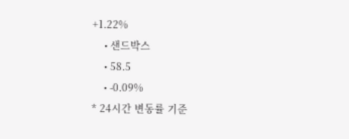+1.22%
    • 샌드박스
    • 58.5
    • -0.09%
* 24시간 변동률 기준